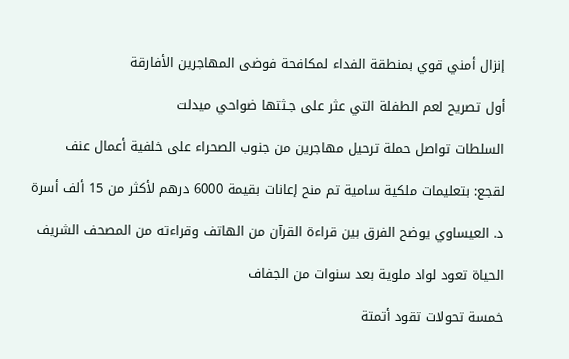إنزال أمني قوي بمنطقة الفداء لمكافحة فوضى المهاجرين الأفارقة

أول تصريح لعم الطفلة التي عثر على جـثتها ضواحي ميدلت

السلطات تواصل حملة ترحيل مهاجرين من جنوب الصحراء على خلفية أعمال عنف

لقجع: بتعليمات ملكية سامية تم منح إعانات بقيمة 6000 درهم لأكثر من 15 ألف أسرة

د. العيساوي يوضح الفرق بين قراءة القرآن من الهاتف وقراءته من المصحف الشريف

الحياة تعود لواد ملوية بعد سنوات من الجفاف

خمسة تحولات تقود أتمتة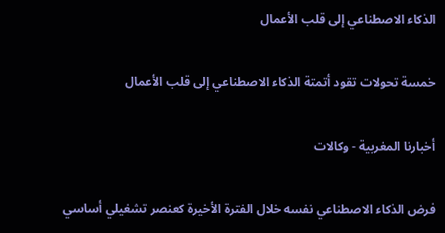الذكاء الاصطناعي إلى قلب الأعمال

خمسة تحولات تقود أتمتة الذكاء الاصطناعي إلى قلب الأعمال

أخبارنا المغربية - وكالات

فرض الذكاء الاصطناعي نفسه خلال الفترة الأخيرة كعنصر تشغيلي أساسي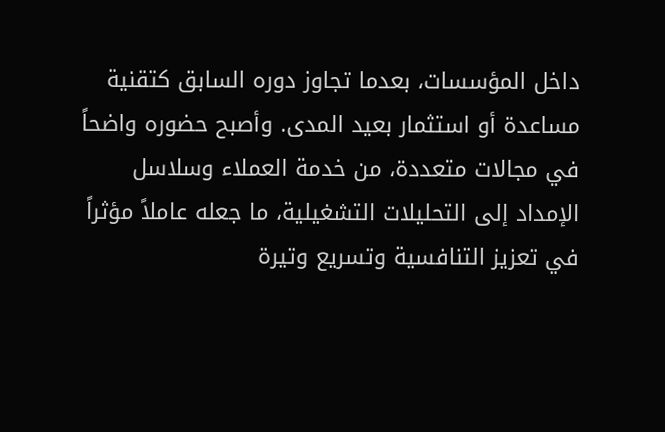داخل المؤسسات، بعدما تجاوز دوره السابق كتقنية مساعدة أو استثمار بعيد المدى. وأصبح حضوره واضحاً في مجالات متعددة، من خدمة العملاء وسلاسل الإمداد إلى التحليلات التشغيلية، ما جعله عاملاً مؤثراً في تعزيز التنافسية وتسريع وتيرة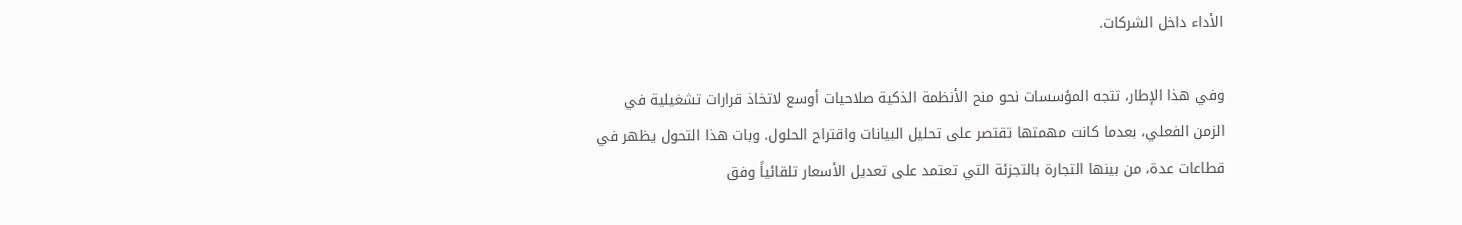الأداء داخل الشركات.

وفي هذا الإطار، تتجه المؤسسات نحو منح الأنظمة الذكية صلاحيات أوسع لاتخاذ قرارات تشغيلية في الزمن الفعلي، بعدما كانت مهمتها تقتصر على تحليل البيانات واقتراح الحلول. وبات هذا التحول يظهر في قطاعات عدة، من بينها التجارة بالتجزئة التي تعتمد على تعديل الأسعار تلقائياً وفق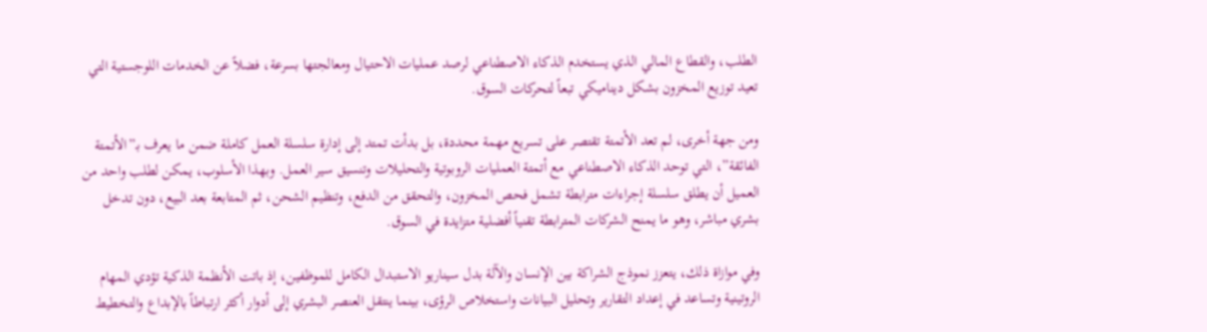الطلب، والقطاع المالي الذي يستخدم الذكاء الاصطناعي لرصد عمليات الاحتيال ومعالجتها بسرعة، فضلاً عن الخدمات اللوجستية التي تعيد توزيع المخزون بشكل ديناميكي تبعاً لتحركات السوق.

ومن جهة أخرى، لم تعد الأتمتة تقتصر على تسريع مهمة محددة، بل بدأت تمتد إلى إدارة سلسلة العمل كاملة ضمن ما يعرف بـ”الأتمتة الفائقة”، التي توحد الذكاء الاصطناعي مع أتمتة العمليات الروبوتية والتحليلات وتنسيق سير العمل. وبهذا الأسلوب، يمكن لطلب واحد من العميل أن يطلق سلسلة إجراءات مترابطة تشمل فحص المخزون، والتحقق من الدفع، وتنظيم الشحن، ثم المتابعة بعد البيع، دون تدخل بشري مباشر، وهو ما يمنح الشركات المترابطة تقنياً أفضلية متزايدة في السوق.

وفي موازاة ذلك، يتعزز نموذج الشراكة بين الإنسان والآلة بدل سيناريو الاستبدال الكامل للموظفين، إذ باتت الأنظمة الذكية تؤدي المهام الروتينية وتساعد في إعداد التقارير وتحليل البيانات واستخلاص الرؤى، بينما ينتقل العنصر البشري إلى أدوار أكثر ارتباطاً بالإبداع والتخطيط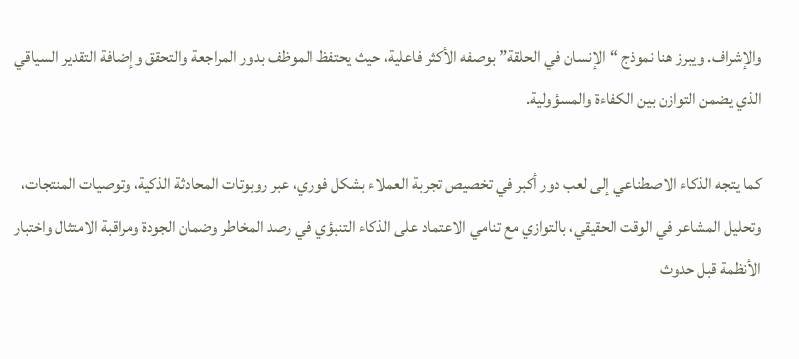والإشراف. ويبرز هنا نموذج “الإنسان في الحلقة” بوصفه الأكثر فاعلية، حيث يحتفظ الموظف بدور المراجعة والتحقق وإضافة التقدير السياقي الذي يضمن التوازن بين الكفاءة والمسؤولية.

كما يتجه الذكاء الاصطناعي إلى لعب دور أكبر في تخصيص تجربة العملاء بشكل فوري، عبر روبوتات المحادثة الذكية، وتوصيات المنتجات، وتحليل المشاعر في الوقت الحقيقي، بالتوازي مع تنامي الاعتماد على الذكاء التنبؤي في رصد المخاطر وضمان الجودة ومراقبة الامتثال واختبار الأنظمة قبل حدوث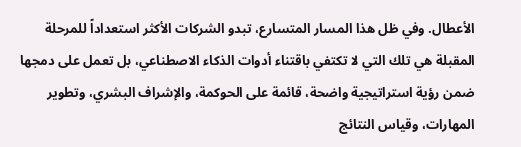الأعطال. وفي ظل هذا المسار المتسارع، تبدو الشركات الأكثر استعداداً للمرحلة المقبلة هي تلك التي لا تكتفي باقتناء أدوات الذكاء الاصطناعي، بل تعمل على دمجها ضمن رؤية استراتيجية واضحة، قائمة على الحوكمة، والإشراف البشري، وتطوير المهارات، وقياس النتائج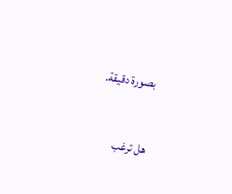بصورة دقيقة.


هل ترغب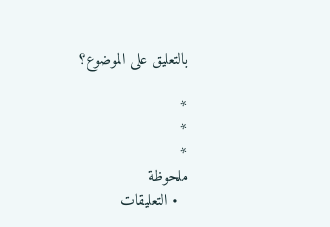بالتعليق على الموضوع؟

*
*
*
ملحوظة
  • التعليقات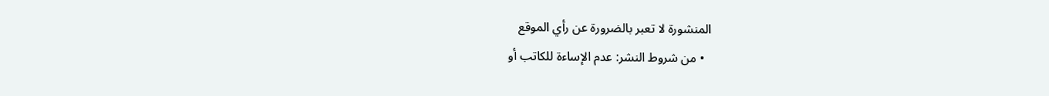المنشورة لا تعبر بالضرورة عن رأي الموقع
  • من شروط النشر: عدم الإساءة للكاتب أو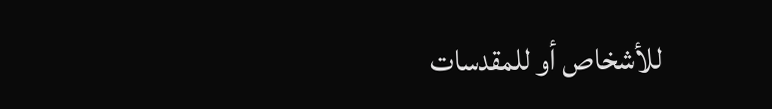للأشخاص أو للمقدسات